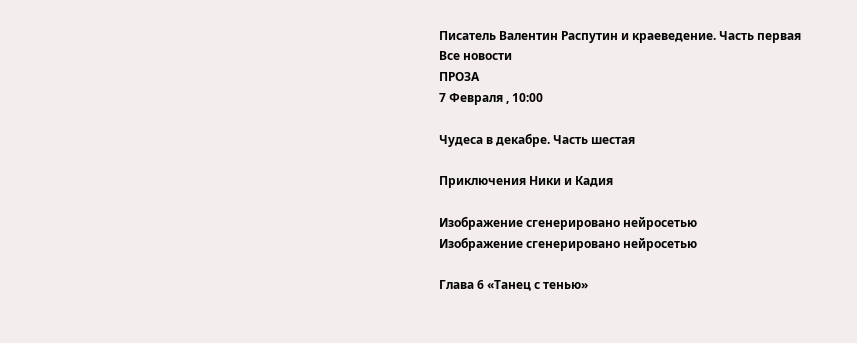Писатель Валентин Распутин и краеведение. Часть первая
Все новости
ПРОЗА
7 Февраля , 10:00

Чудеса в декабре. Часть шестая

Приключения Ники и Кадия

Изображение сгенерировано нейросетью
Изображение сгенерировано нейросетью

Глава 6 «Танец с тенью»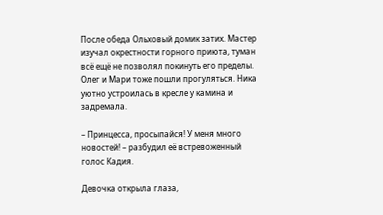После обеда Ольховый домик затих. Мастер изучал окрестности горного приюта, туман всё ещё не позволял покинуть его пределы. Олег и Мари тоже пошли прогуляться. Ника уютно устроилась в кресле у камина и задремала.

– Принцесса, просыпайся! У меня много новостей! – разбудил её встревоженный голос Кадия.

Девочка открыла глаза,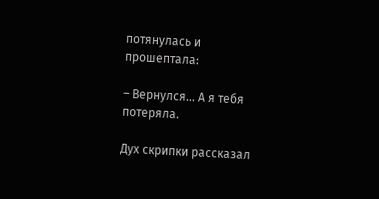потянулась и прошептала:

– Вернулся... А я тебя потеряла.

Дух скрипки рассказал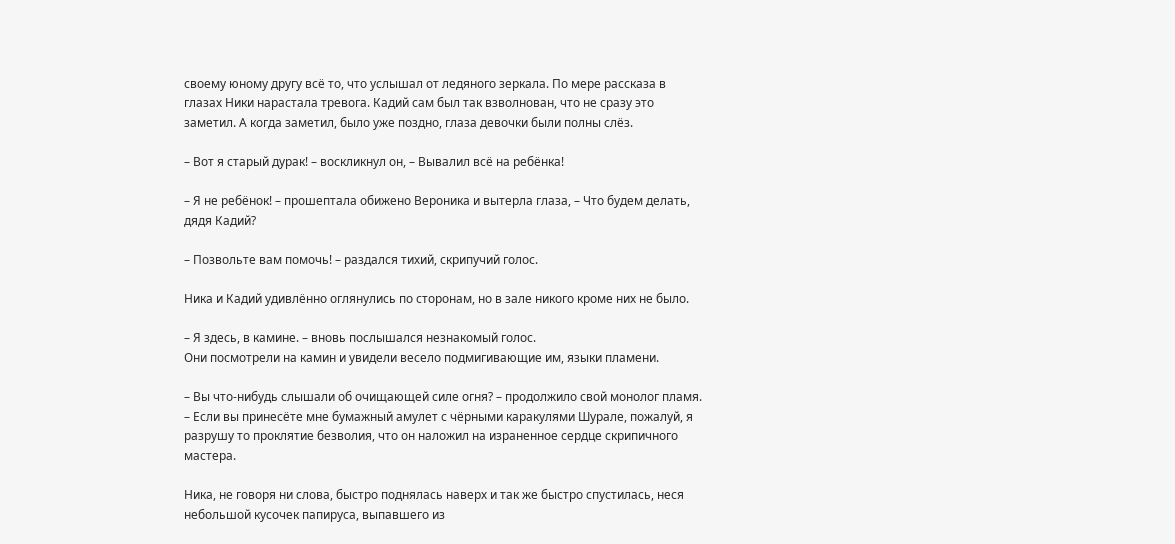своему юному другу всё то, что услышал от ледяного зеркала. По мере рассказа в глазах Ники нарастала тревога. Кадий сам был так взволнован, что не сразу это заметил. А когда заметил, было уже поздно, глаза девочки были полны слёз.

– Вот я старый дурак! – воскликнул он, – Вывалил всё на ребёнка!

– Я не ребёнок! – прошептала обижено Вероника и вытерла глаза, – Что будем делать, дядя Кадий?

– Позвольте вам помочь! – раздался тихий, скрипучий голос.

Ника и Кадий удивлённо оглянулись по сторонам, но в зале никого кроме них не было.

– Я здесь, в камине. – вновь послышался незнакомый голос.
Они посмотрели на камин и увидели весело подмигивающие им, языки пламени.

– Вы что-нибудь слышали об очищающей силе огня? – продолжило свой монолог пламя. – Если вы принесёте мне бумажный амулет с чёрными каракулями Шурале, пожалуй, я разрушу то проклятие безволия, что он наложил на израненное сердце скрипичного мастера.

Ника, не говоря ни слова, быстро поднялась наверх и так же быстро спустилась, неся небольшой кусочек папируса, выпавшего из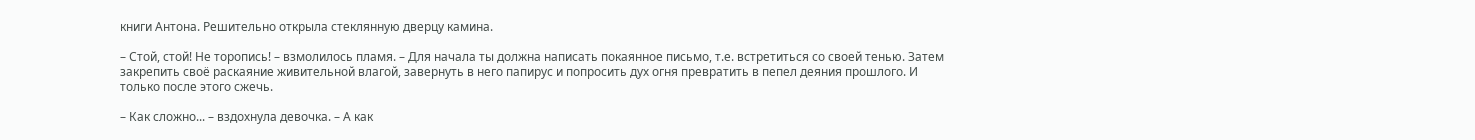книги Антона. Решительно открыла стеклянную дверцу камина.

– Стой, стой! Не торопись! – взмолилось пламя. – Для начала ты должна написать покаянное письмо, т.е. встретиться со своей тенью. Затем закрепить своё раскаяние живительной влагой, завернуть в него папирус и попросить дух огня превратить в пепел деяния прошлого. И только после этого сжечь.

– Как сложно... – вздохнула девочка. – А как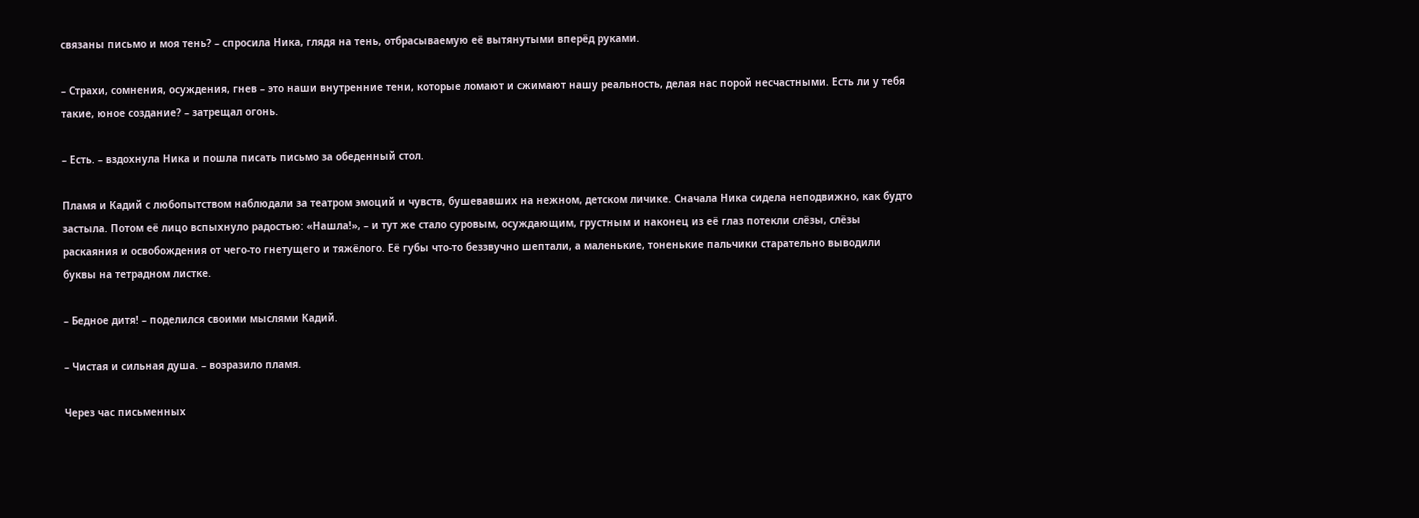связаны письмо и моя тень? – спросила Ника, глядя на тень, отбрасываемую её вытянутыми вперёд руками.

– Страхи, сомнения, осуждения, гнев – это наши внутренние тени, которые ломают и сжимают нашу реальность, делая нас порой несчастными. Есть ли у тебя такие, юное создание? – затрещал огонь.

– Есть. – вздохнула Ника и пошла писать письмо за обеденный стол.

Пламя и Кадий с любопытством наблюдали за театром эмоций и чувств, бушевавших на нежном, детском личике. Сначала Ника сидела неподвижно, как будто застыла. Потом её лицо вспыхнуло радостью: «Нашла!», – и тут же стало суровым, осуждающим, грустным и наконец из её глаз потекли слёзы, слёзы раскаяния и освобождения от чего-то гнетущего и тяжёлого. Её губы что-то беззвучно шептали, а маленькие, тоненькие пальчики старательно выводили буквы на тетрадном листке.

– Бедное дитя! – поделился своими мыслями Кадий.

– Чистая и сильная душа. – возразило пламя.

Через час письменных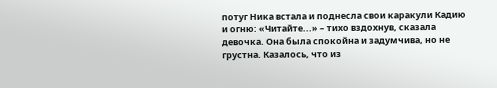потуг Ника встала и поднесла свои каракули Кадию и огню: «Читайте...» – тихо вздохнув, сказала девочка. Она была спокойна и задумчива, но не грустна. Казалось, что из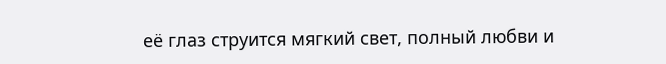её глаз струится мягкий свет, полный любви и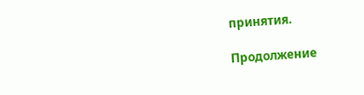принятия.

Продолжение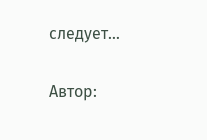следует…

Автор: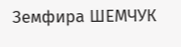Земфира ШЕМЧУК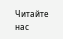Читайте нас